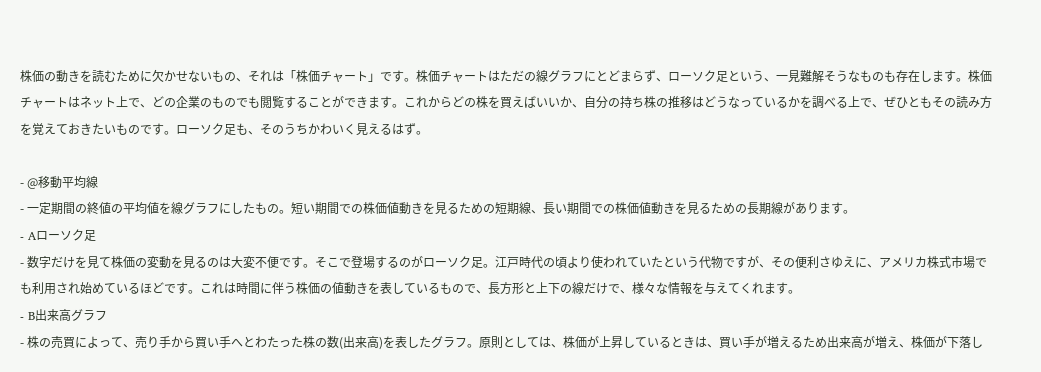株価の動きを読むために欠かせないもの、それは「株価チャート」です。株価チャートはただの線グラフにとどまらず、ローソク足という、一見難解そうなものも存在します。株価チャートはネット上で、どの企業のものでも閲覧することができます。これからどの株を買えばいいか、自分の持ち株の推移はどうなっているかを調べる上で、ぜひともその読み方を覚えておきたいものです。ローソク足も、そのうちかわいく見えるはず。

- @移動平均線
- 一定期間の終値の平均値を線グラフにしたもの。短い期間での株価値動きを見るための短期線、長い期間での株価値動きを見るための長期線があります。
- Aローソク足
- 数字だけを見て株価の変動を見るのは大変不便です。そこで登場するのがローソク足。江戸時代の頃より使われていたという代物ですが、その便利さゆえに、アメリカ株式市場でも利用され始めているほどです。これは時間に伴う株価の値動きを表しているもので、長方形と上下の線だけで、様々な情報を与えてくれます。
- B出来高グラフ
- 株の売買によって、売り手から買い手へとわたった株の数(出来高)を表したグラフ。原則としては、株価が上昇しているときは、買い手が増えるため出来高が増え、株価が下落し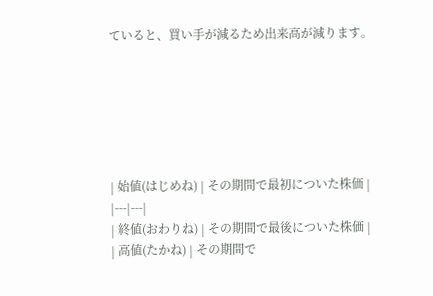ていると、買い手が減るため出来高が減ります。






| 始値(はじめね) | その期間で最初についた株価 |
|---|---|
| 終値(おわりね) | その期間で最後についた株価 |
| 高値(たかね) | その期間で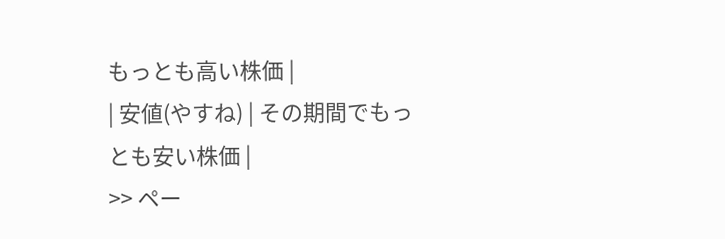もっとも高い株価 |
| 安値(やすね) | その期間でもっとも安い株価 |
>> ペー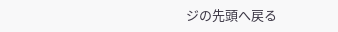ジの先頭へ戻る